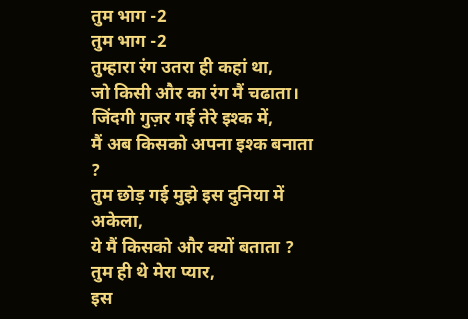तुम भाग -2
तुम भाग -2
तुम्हारा रंग उतरा ही कहां था,
जो किसी और का रंग मैं चढाता।
जिंदगी गुज़र गई तेरे इश्क में,
मैं अब किसको अपना इश्क बनाता ?
तुम छोड़ गई मुझे इस दुनिया में अकेला,
ये मैं किसको और क्यों बताता ?
तुम ही थे मेरा प्यार,
इस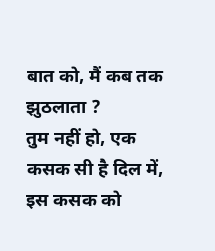बात को, मैं कब तक झुठलाता ?
तुम नहीं हो, एक कसक सी है दिल में,
इस कसक को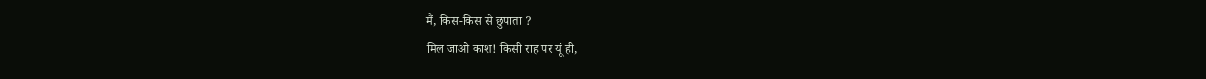मैं, किस-किस से छुपाता ?
मिल जाओ काश! किसी राह पर यूं ही,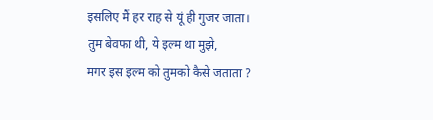इसलिए मैं हर राह से यूं ही गुजर जाता।
तुम बेवफा थी, ये इल्म था मुझे,
मगर इस इल्म को तुमको कैसे जताता ?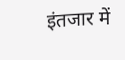इंतजार में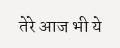तेरे आज भी ये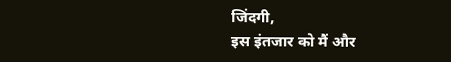जिंदगी,
इस इंतजार को मैं और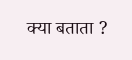क्या बताता ?